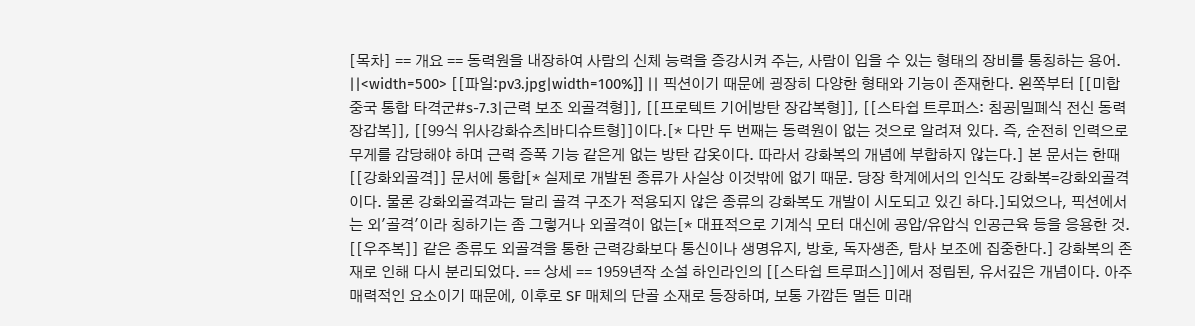[목차] == 개요 == 동력원을 내장하여 사람의 신체 능력을 증강시켜 주는, 사람이 입을 수 있는 형태의 장비를 통칭하는 용어. ||<width=500> [[파일:pv3.jpg|width=100%]] || 픽션이기 때문에 굉장히 다양한 형태와 기능이 존재한다. 왼쪽부터 [[미합중국 통합 타격군#s-7.3|근력 보조 외골격형]], [[프로텍트 기어|방탄 장갑복형]], [[스타쉽 트루퍼스: 침공|밀폐식 전신 동력장갑복]], [[99식 위사강화슈츠|바디슈트형]]이다.[* 다만 두 번째는 동력원이 없는 것으로 알려져 있다. 즉, 순전히 인력으로 무게를 감당해야 하며 근력 증폭 기능 같은게 없는 방탄 갑옷이다. 따라서 강화복의 개념에 부합하지 않는다.] 본 문서는 한때 [[강화외골격]] 문서에 통합[* 실제로 개발된 종류가 사실상 이것밖에 없기 때문. 당장 학계에서의 인식도 강화복=강화외골격이다. 물론 강화외골격과는 달리 골격 구조가 적용되지 않은 종류의 강화복도 개발이 시도되고 있긴 하다.]되었으나, 픽션에서는 외'골격'이라 칭하기는 좀 그렇거나 외골격이 없는[* 대표적으로 기계식 모터 대신에 공압/유압식 인공근육 등을 응용한 것. [[우주복]] 같은 종류도 외골격을 통한 근력강화보다 통신이나 생명유지, 방호, 독자생존, 탐사 보조에 집중한다.] 강화복의 존재로 인해 다시 분리되었다. == 상세 == 1959년작 소설 하인라인의 [[스타쉽 트루퍼스]]에서 정립된, 유서깊은 개념이다. 아주 매력적인 요소이기 때문에, 이후로 SF 매체의 단골 소재로 등장하며, 보통 가깝든 멀든 미래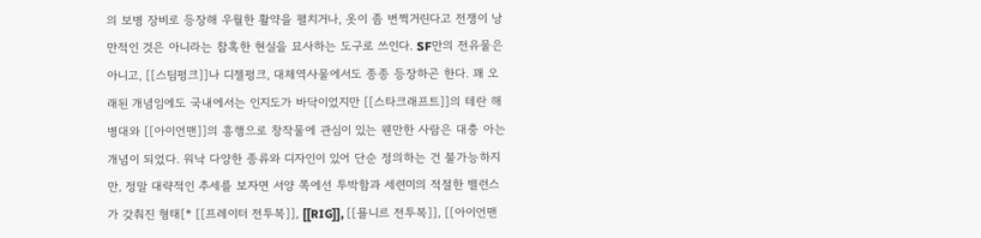의 보병 장비로 등장해 우월한 활약을 펼치거나, 옷이 좀 번쩍거린다고 전쟁이 낭만적인 것은 아니라는 참혹한 현실을 묘사하는 도구로 쓰인다. SF만의 전유물은 아니고, [[스팀펑크]]나 디젤펑크, 대체역사물에서도 종종 등장하곤 한다. 꽤 오래된 개념임에도 국내에서는 인지도가 바닥이었지만 [[스타크래프트]]의 테란 해병대와 [[아이언맨]]의 흥행으로 창작물에 관심이 있는 웬만한 사람은 대충 아는 개념이 되었다. 워낙 다양한 종류와 디자인이 있어 단순 정의하는 건 불가능하지만, 정말 대략적인 추세를 보자면 서양 쪽에선 투박함과 세련미의 적절한 밸런스가 갖춰진 형태[* [[프레이터 전투복]], [[RIG]], [[묠니르 전투복]], [[아이언맨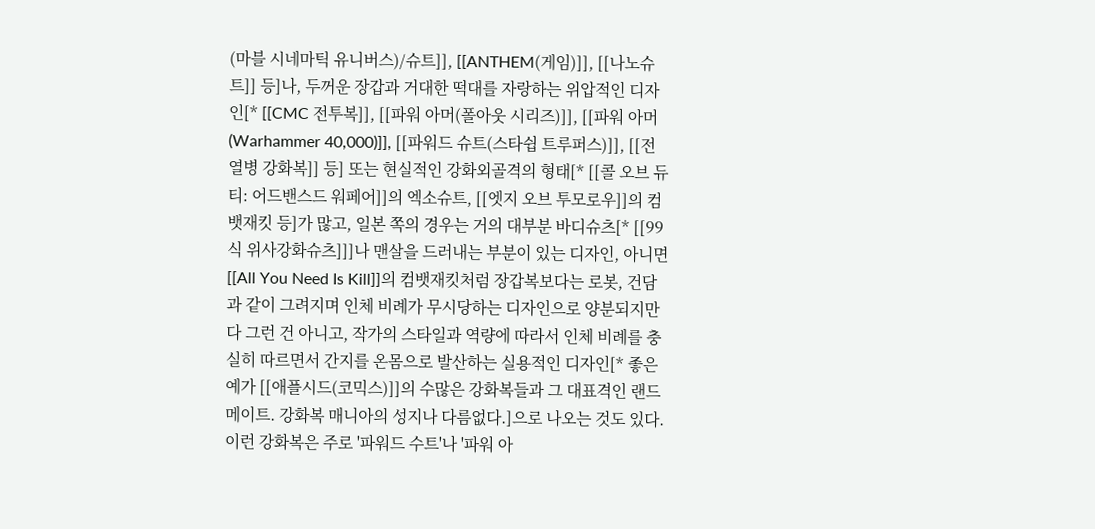(마블 시네마틱 유니버스)/슈트]], [[ANTHEM(게임)]], [[나노슈트]] 등]나, 두꺼운 장갑과 거대한 떡대를 자랑하는 위압적인 디자인[* [[CMC 전투복]], [[파워 아머(폴아웃 시리즈)]], [[파워 아머(Warhammer 40,000)]], [[파워드 슈트(스타쉽 트루퍼스)]], [[전열병 강화복]] 등] 또는 현실적인 강화외골격의 형태[* [[콜 오브 듀티: 어드밴스드 워페어]]의 엑소슈트, [[엣지 오브 투모로우]]의 컴뱃재킷 등]가 많고, 일본 쪽의 경우는 거의 대부분 바디슈츠[* [[99식 위사강화슈츠]]]나 맨살을 드러내는 부분이 있는 디자인, 아니면 [[All You Need Is Kill]]의 컴뱃재킷처럼 장갑복보다는 로봇, 건담과 같이 그려지며 인체 비례가 무시당하는 디자인으로 양분되지만 다 그런 건 아니고, 작가의 스타일과 역량에 따라서 인체 비례를 충실히 따르면서 간지를 온몸으로 발산하는 실용적인 디자인[* 좋은 예가 [[애플시드(코믹스)]]의 수많은 강화복들과 그 대표격인 랜드메이트. 강화복 매니아의 성지나 다름없다.]으로 나오는 것도 있다. 이런 강화복은 주로 '파워드 수트'나 '파워 아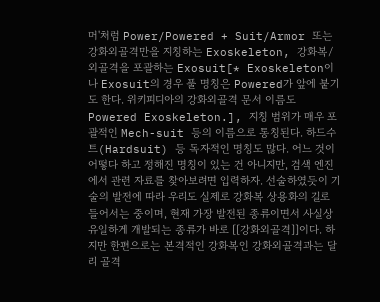머'처럼 Power/Powered + Suit/Armor 또는 강화외골격만을 지칭하는 Exoskeleton, 강화복/외골격을 포괄하는 Exosuit[* Exoskeleton이나 Exosuit의 경우 풀 명칭은 Powered가 앞에 붙기도 한다. 위키피디아의 강화외골격 문서 이름도 Powered Exoskeleton.], 지칭 범위가 매우 포괄적인 Mech-suit 등의 이름으로 통칭된다. 하드수트(Hardsuit) 등 독자적인 명칭도 많다. 어느 것이 어떻다 하고 정해진 명칭이 있는 건 아니지만, 검색 엔진에서 관련 자료를 찾아보려면 입력하자. 선술하였듯이 기술의 발전에 따라 우리도 실제로 강화복 상용화의 길로 들어서는 중이며, 현재 가장 발전된 종류이면서 사실상 유일하게 개발되는 종류가 바로 [[강화외골격]]이다. 하지만 한편으로는 본격적인 강화복인 강화외골격과는 달리 골격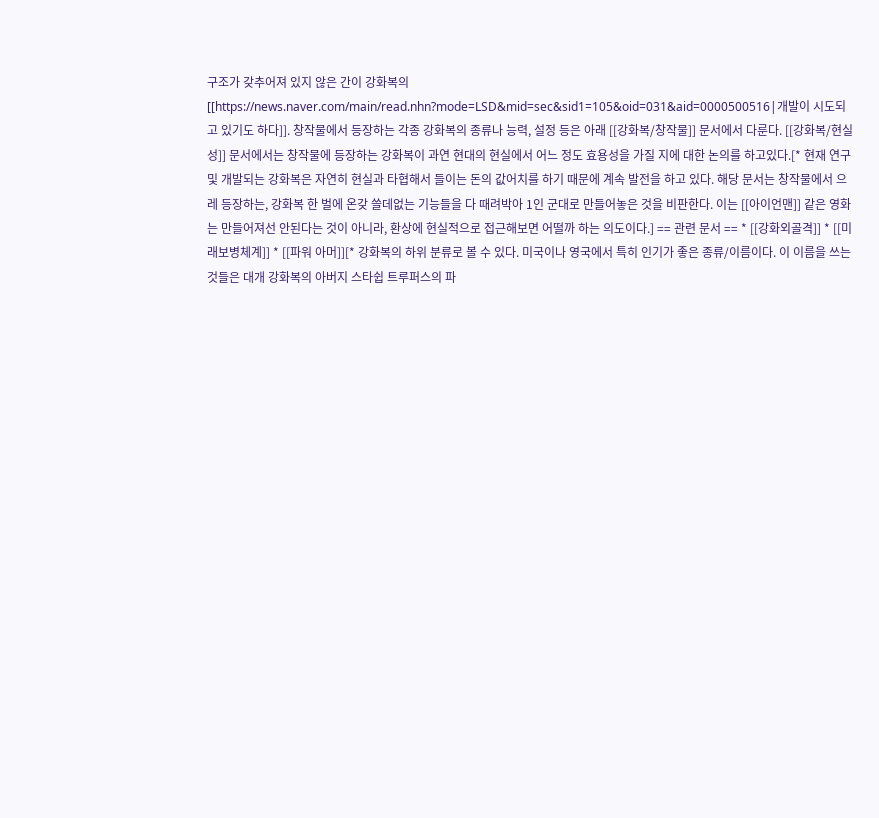구조가 갖추어져 있지 않은 간이 강화복의 [[https://news.naver.com/main/read.nhn?mode=LSD&mid=sec&sid1=105&oid=031&aid=0000500516|개발이 시도되고 있기도 하다]]. 창작물에서 등장하는 각종 강화복의 종류나 능력, 설정 등은 아래 [[강화복/창작물]] 문서에서 다룬다. [[강화복/현실성]] 문서에서는 창작물에 등장하는 강화복이 과연 현대의 현실에서 어느 정도 효용성을 가질 지에 대한 논의를 하고있다.[* 현재 연구 및 개발되는 강화복은 자연히 현실과 타협해서 들이는 돈의 값어치를 하기 때문에 계속 발전을 하고 있다. 해당 문서는 창작물에서 으레 등장하는, 강화복 한 벌에 온갖 쓸데없는 기능들을 다 때려박아 1인 군대로 만들어놓은 것을 비판한다. 이는 [[아이언맨]] 같은 영화는 만들어져선 안된다는 것이 아니라, 환상에 현실적으로 접근해보면 어떨까 하는 의도이다.] == 관련 문서 == * [[강화외골격]] * [[미래보병체계]] * [[파워 아머]][* 강화복의 하위 분류로 볼 수 있다. 미국이나 영국에서 특히 인기가 좋은 종류/이름이다. 이 이름을 쓰는 것들은 대개 강화복의 아버지 스타쉽 트루퍼스의 파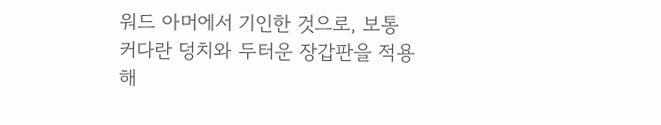워드 아머에서 기인한 것으로, 보통 커다란 덩치와 두터운 장갑판을 적용해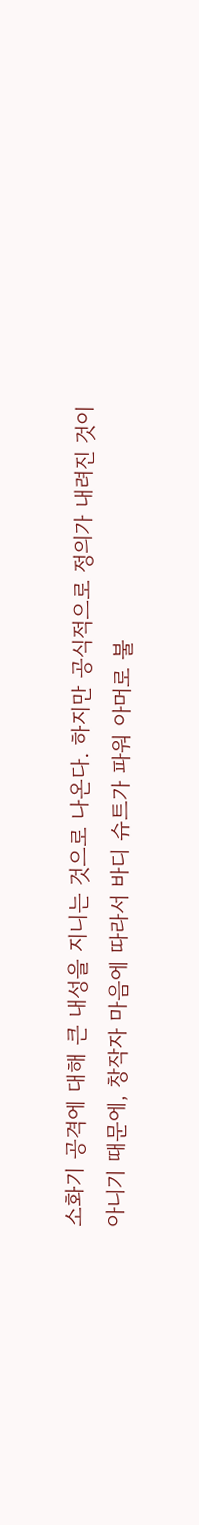소화기 공격에 대해 큰 내성을 지니는 것으로 나온다. 하지만 공식적으로 정의가 내려진 것이 아니기 때문에, 창작자 마음에 따라서 바디 슈트가 파워 아머로 불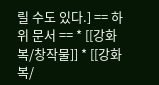릴 수도 있다.] == 하위 문서 == * [[강화복/창작물]] * [[강화복/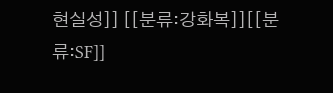현실성]] [[분류:강화복]][[분류:SF]]